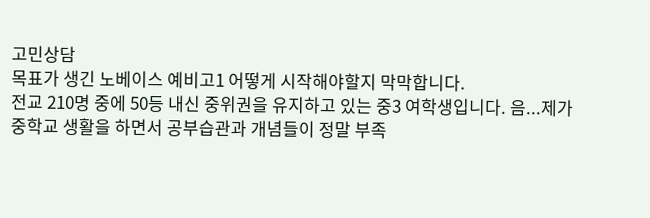고민상담
목표가 생긴 노베이스 예비고1 어떻게 시작해야할지 막막합니다.
전교 210명 중에 50등 내신 중위권을 유지하고 있는 중3 여학생입니다. 음...제가 중학교 생활을 하면서 공부습관과 개념들이 정말 부족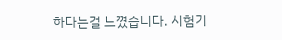하다는걸 느꼈습니다. 시험기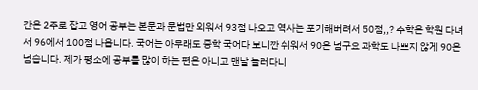간은 2주로 잡고 영어 공부는 본문과 문법만 외워서 93점 나오고 역사는 포기해버려서 50점,,? 수학은 학원 다녀서 96에서 100점 나옵니다. 국어는 아무래도 중학 국어다 보니깐 쉬워서 90은 넘구요 과학도 나쁘지 않게 90은 넘습니다. 제가 평소에 공부를 많이 하는 편은 아니고 맨날 놀러다니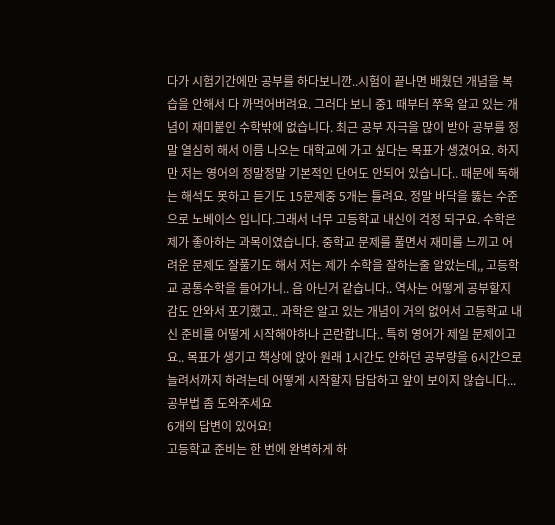다가 시험기간에만 공부를 하다보니깐..시험이 끝나면 배웠던 개념을 복습을 안해서 다 까먹어버려요. 그러다 보니 중1 때부터 쭈욱 알고 있는 개념이 재미붙인 수학밖에 없습니다. 최근 공부 자극을 많이 받아 공부를 정말 열심히 해서 이름 나오는 대학교에 가고 싶다는 목표가 생겼어요. 하지만 저는 영어의 정말정말 기본적인 단어도 안되어 있습니다.. 때문에 독해는 해석도 못하고 듣기도 15문제중 5개는 틀려요. 정말 바닥을 뚫는 수준으로 노베이스 입니다.그래서 너무 고등학교 내신이 걱정 되구요. 수학은 제가 좋아하는 과목이였습니다. 중학교 문제를 풀면서 재미를 느끼고 어려운 문제도 잘풀기도 해서 저는 제가 수학을 잘하는줄 알았는데,, 고등학교 공통수학을 들어가니.. 음 아닌거 같습니다.. 역사는 어떻게 공부할지 감도 안와서 포기했고.. 과학은 알고 있는 개념이 거의 없어서 고등학교 내신 준비를 어떻게 시작해야하나 곤란합니다.. 특히 영어가 제일 문제이고요.. 목표가 생기고 책상에 앉아 원래 1시간도 안하던 공부량을 6시간으로 늘려서까지 하려는데 어떻게 시작할지 답답하고 앞이 보이지 않습니다...공부법 좀 도와주세요
6개의 답변이 있어요!
고등학교 준비는 한 번에 완벽하게 하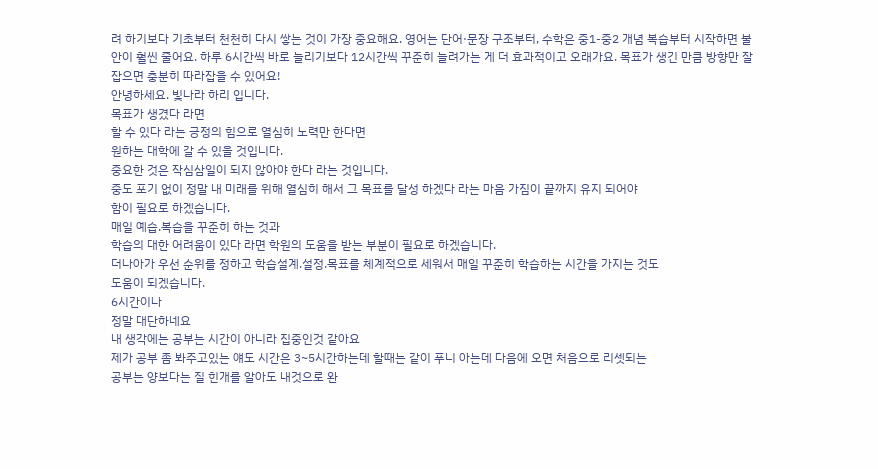려 하기보다 기초부터 천천히 다시 쌓는 것이 가장 중요해요. 영어는 단어·문장 구조부터, 수학은 중1-중2 개념 복습부터 시작하면 불안이 훨씬 줄어요. 하루 6시간씩 바로 늘리기보다 12시간씩 꾸준히 늘려가는 게 더 효과적이고 오래가요. 목표가 생긴 만큼 방향만 잘 잡으면 충분히 따라잡을 수 있어요!
안녕하세요. 빛나라 하리 입니다.
목표가 생겼다 라면
할 수 있다 라는 긍정의 힘으로 열심히 노력만 한다면
원하는 대학에 갈 수 있을 것입니다.
중요한 것은 작심삼일이 되지 않아야 한다 라는 것입니다.
중도 포기 없이 정말 내 미래를 위해 열심히 해서 그 목표를 달성 하겠다 라는 마음 가짐이 끝까지 유지 되어야
함이 필요로 하겠습니다.
매일 예습.복습을 꾸준히 하는 것과
학습의 대한 어려움이 있다 라면 학원의 도움을 받는 부분이 필요로 하겠습니다.
더나아가 우선 순위를 정하고 학습설계.설정.목표를 체계적으로 세워서 매일 꾸준히 학습하는 시간을 가지는 것도
도움이 되겠습니다.
6시간이나
정말 대단하네요
내 생각에는 공부는 시간이 아니라 집중인것 같아요
제가 공부 좀 봐주고있는 얘도 시간은 3~5시간하는데 할때는 같이 푸니 아는데 다음에 오면 처음으로 리셋되는
공부는 양보다는 질 힌개를 알아도 내것으로 완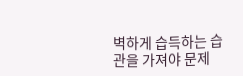벽하게 습득하는 습관을 가져야 문제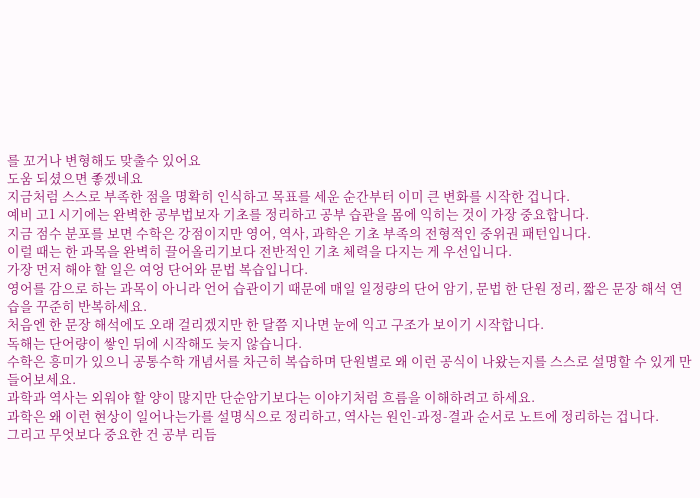를 꼬거나 변형해도 맞출수 있어요
도움 되셨으면 좋겠네요
지금처럼 스스로 부족한 점을 명확히 인식하고 목표를 세운 순간부터 이미 큰 변화를 시작한 겁니다.
예비 고1 시기에는 완벽한 공부법보자 기초를 정리하고 공부 습관을 몸에 익히는 것이 가장 중요합니다.
지금 점수 분포를 보면 수학은 강점이지만 영어, 역사, 과학은 기초 부족의 전형적인 중위권 패턴입니다.
이럴 때는 한 과목을 완벽히 끌어올리기보다 전반적인 기초 체력을 다지는 게 우선입니다.
가장 먼저 해야 할 일은 여엉 단어와 문법 복습입니다.
영어를 감으로 하는 과목이 아니라 언어 습관이기 때문에 매일 일정량의 단어 암기, 문법 한 단원 정리, 짧은 문장 해석 연습을 꾸준히 반복하세요.
처음엔 한 문장 해석에도 오래 걸리겠지만 한 달쯤 지나면 눈에 익고 구조가 보이기 시작합니다.
독해는 단어량이 쌓인 뒤에 시작해도 늦지 않습니다.
수학은 흥미가 있으니 공통수학 개념서를 차근히 복습하며 단원별로 왜 이런 공식이 나왔는지를 스스로 설명할 수 있게 만들어보세요.
과학과 역사는 외워야 할 양이 많지만 단순암기보다는 이야기처럼 흐름을 이해하려고 하세요.
과학은 왜 이런 현상이 일어나는가를 설명식으로 정리하고, 역사는 원인-과정-결과 순서로 노트에 정리하는 겁니다.
그리고 무엇보다 중요한 건 공부 리듬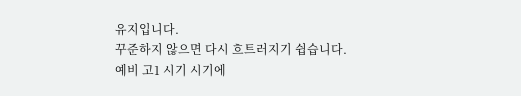유지입니다.
꾸준하지 않으면 다시 흐트러지기 쉽습니다.
예비 고1 시기 시기에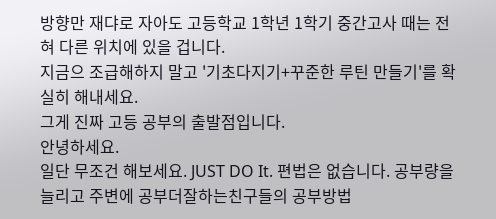방향만 재댜로 자아도 고등학교 1학년 1학기 중간고사 때는 전혀 다른 위치에 있을 겁니다.
지금으 조급해하지 말고 '기초다지기+꾸준한 루틴 만들기'를 확실히 해내세요.
그게 진짜 고등 공부의 출발점입니다.
안녕하세요.
일단 무조건 해보세요. JUST DO It. 편법은 없습니다. 공부량을 늘리고 주변에 공부더잘하는친구들의 공부방법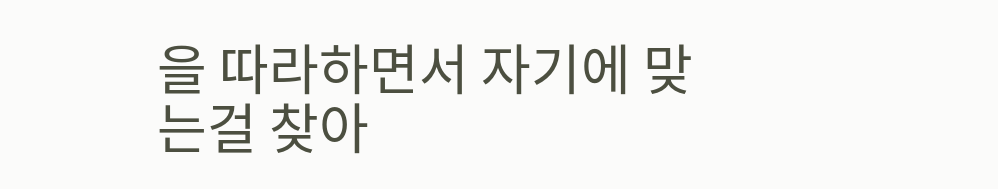을 따라하면서 자기에 맞는걸 찾아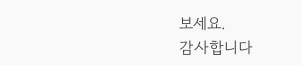보세요.
감사합니다